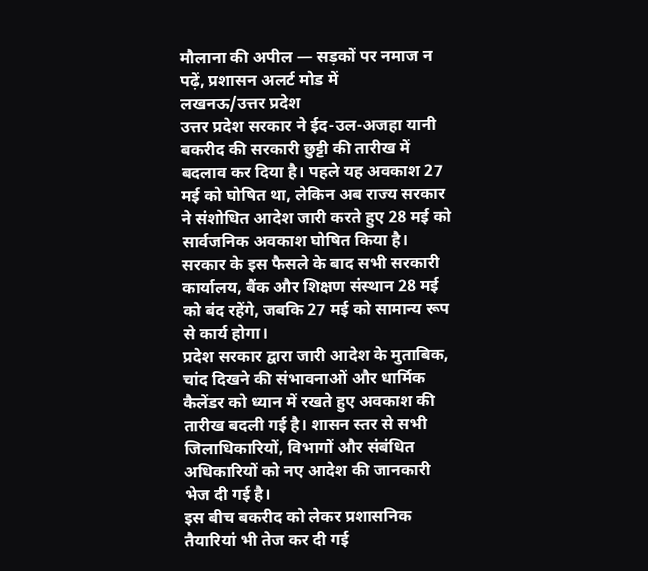मौलाना की अपील — सड़कों पर नमाज न पढ़ें, प्रशासन अलर्ट मोड में
लखनऊ/उत्तर प्रदेश
उत्तर प्रदेश सरकार ने ईद-उल-अजहा यानी बकरीद की सरकारी छुट्टी की तारीख में बदलाव कर दिया है। पहले यह अवकाश 27 मई को घोषित था, लेकिन अब राज्य सरकार ने संशोधित आदेश जारी करते हुए 28 मई को सार्वजनिक अवकाश घोषित किया है। सरकार के इस फैसले के बाद सभी सरकारी कार्यालय, बैंक और शिक्षण संस्थान 28 मई को बंद रहेंगे, जबकि 27 मई को सामान्य रूप से कार्य होगा।
प्रदेश सरकार द्वारा जारी आदेश के मुताबिक, चांद दिखने की संभावनाओं और धार्मिक कैलेंडर को ध्यान में रखते हुए अवकाश की तारीख बदली गई है। शासन स्तर से सभी जिलाधिकारियों, विभागों और संबंधित अधिकारियों को नए आदेश की जानकारी भेज दी गई है।
इस बीच बकरीद को लेकर प्रशासनिक तैयारियां भी तेज कर दी गई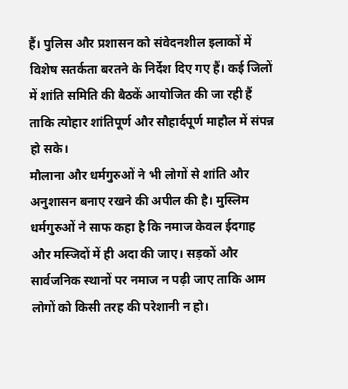हैं। पुलिस और प्रशासन को संवेदनशील इलाकों में विशेष सतर्कता बरतने के निर्देश दिए गए हैं। कई जिलों में शांति समिति की बैठकें आयोजित की जा रही हैं ताकि त्योहार शांतिपूर्ण और सौहार्दपूर्ण माहौल में संपन्न हो सके।
मौलाना और धर्मगुरुओं ने भी लोगों से शांति और अनुशासन बनाए रखने की अपील की है। मुस्लिम धर्मगुरुओं ने साफ कहा है कि नमाज केवल ईदगाह और मस्जिदों में ही अदा की जाए। सड़कों और सार्वजनिक स्थानों पर नमाज न पढ़ी जाए ताकि आम लोगों को किसी तरह की परेशानी न हो।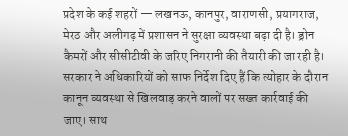प्रदेश के कई शहरों — लखनऊ, कानपुर, वाराणसी, प्रयागराज, मेरठ और अलीगढ़ में प्रशासन ने सुरक्षा व्यवस्था बढ़ा दी है। ड्रोन कैमरों और सीसीटीवी के जरिए निगरानी की तैयारी की जा रही है।
सरकार ने अधिकारियों को साफ निर्देश दिए हैं कि त्योहार के दौरान कानून व्यवस्था से खिलवाड़ करने वालों पर सख्त कार्रवाई की जाए। साथ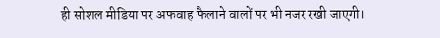ही सोशल मीडिया पर अफवाह फैलाने वालों पर भी नजर रखी जाएगी।